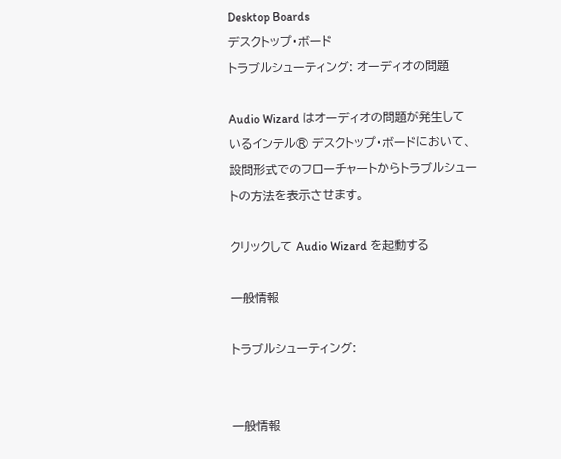Desktop Boards
デスクトップ・ボード
トラブルシューティング: オーディオの問題

Audio Wizard はオーディオの問題が発生しているインテル® デスクトップ・ボードにおいて、設問形式でのフローチャートからトラブルシュートの方法を表示させます。

クリックして Audio Wizard を起動する

一般情報

トラブルシューティング:


一般情報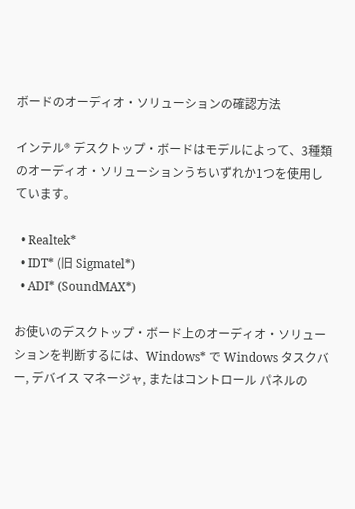ボードのオーディオ・ソリューションの確認方法

インテル® デスクトップ・ボードはモデルによって、3種類のオーディオ・ソリューションうちいずれか1つを使用しています。

  • Realtek*
  • IDT* (旧 Sigmatel*)
  • ADI* (SoundMAX*)

お使いのデスクトップ・ボード上のオーディオ・ソリューションを判断するには、Windows* で Windows タスクバー, デバイス マネージャ, またはコントロール パネルの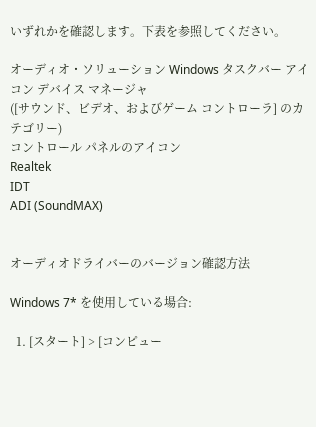いずれかを確認します。下表を参照してください。

オーディオ・ソリューション Windows タスクバー アイコン デバイス マネージャ
([サウンド、ビデオ、およびゲーム コントローラ] のカテゴリー)
コントロール パネルのアイコン
Realtek
IDT
ADI (SoundMAX)


オーディオドライバーのバージョン確認方法

Windows 7* を使用している場合:

  1. [スタート] > [コンピュー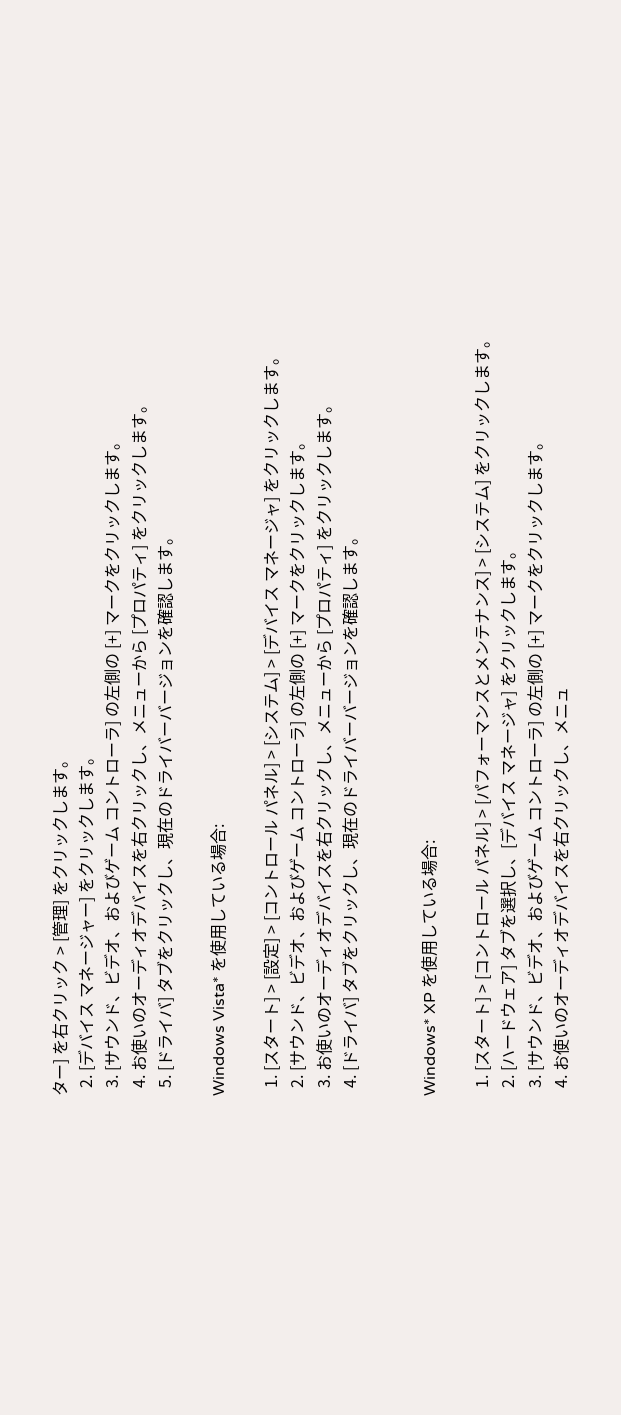ター] を右クリック > [管理] をクリックします。
  2. [デバイス マネージャー] をクリックします。
  3. [サウンド、ビデオ、およびゲーム コントローラ] の左側の [+] マークをクリックします。
  4. お使いのオーディオデバイスを右クリックし、メニューから [プロパティ] をクリックします。
  5. [ドライバ] タブをクリックし、現在のドライバーバージョンを確認します。

Windows Vista* を使用している場合:

  1. [スタート] > [設定] > [コントロール パネル] > [システム] > [デバイス マネージャ] をクリックします。
  2. [サウンド、ビデオ、およびゲーム コントローラ] の左側の [+] マークをクリックします。
  3. お使いのオーディオデバイスを右クリックし、メニューから [プロパティ] をクリックします。
  4. [ドライバ] タブをクリックし、現在のドライバーバージョンを確認します。


Windows* XP を使用している場合:

  1. [スタート] > [コントロール パネル] > [パフォーマンスとメンテナンス] > [システム] をクリックします。
  2. [ハードウェア] タブを選択し、[デバイス マネージャ] をクリックします。
  3. [サウンド、ビデオ、およびゲーム コントローラ] の左側の [+] マークをクリックします。
  4. お使いのオーディオデバイスを右クリックし、メニュ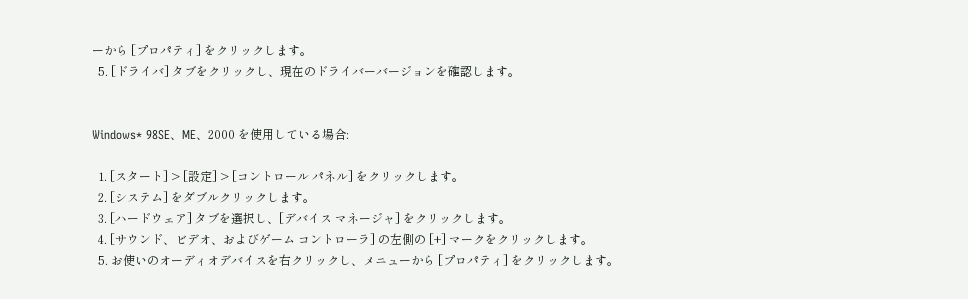ーから [プロパティ] をクリックします。
  5. [ドライバ] タブをクリックし、現在のドライバーバージョンを確認します。


Windows* 98SE、ME、2000 を使用している場合:

  1. [スタート] > [設定] > [コントロール パネル] をクリックします。
  2. [システム] をダブルクリックします。
  3. [ハードウェア] タブを選択し、[デバイス マネージャ] をクリックします。
  4. [サウンド、ビデオ、およびゲーム コントローラ] の左側の [+] マークをクリックします。
  5. お使いのオーディオデバイスを右クリックし、メニューから [プロパティ] をクリックします。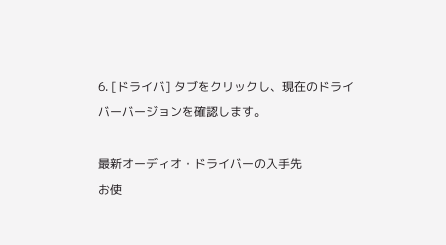6. [ドライバ] タブをクリックし、現在のドライバーバージョンを確認します。

最新オーディオ・ドライバーの入手先
お使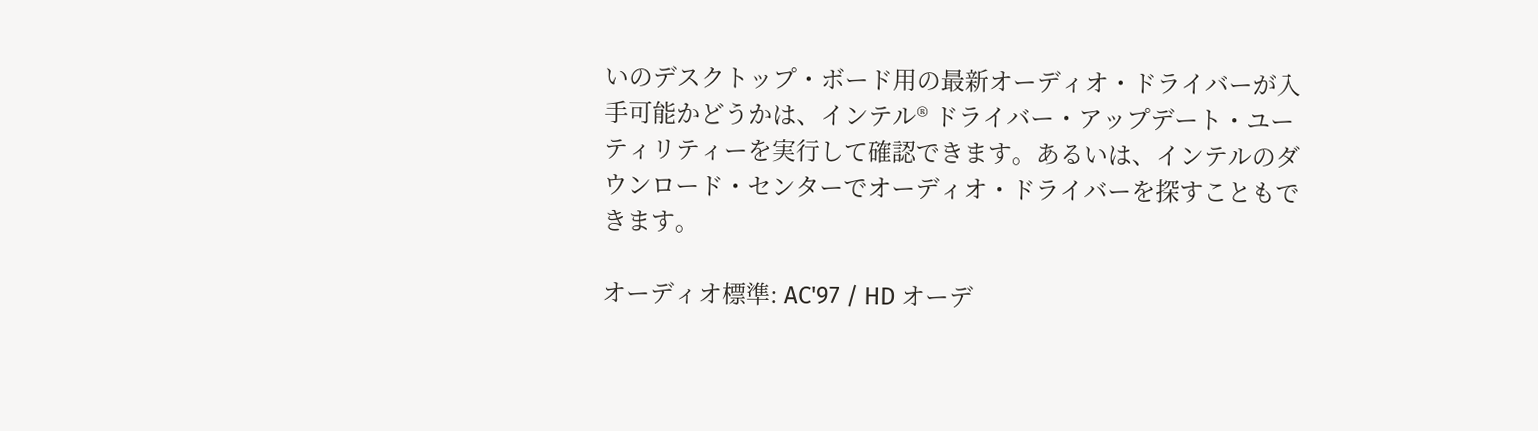いのデスクトップ・ボード用の最新オーディオ・ドライバーが入手可能かどうかは、インテル® ドライバー・アップデート・ユーティリティーを実行して確認できます。あるいは、インテルのダウンロード・センターでオーディオ・ドライバーを探すこともできます。

オーディオ標準: AC'97 / HD オーデ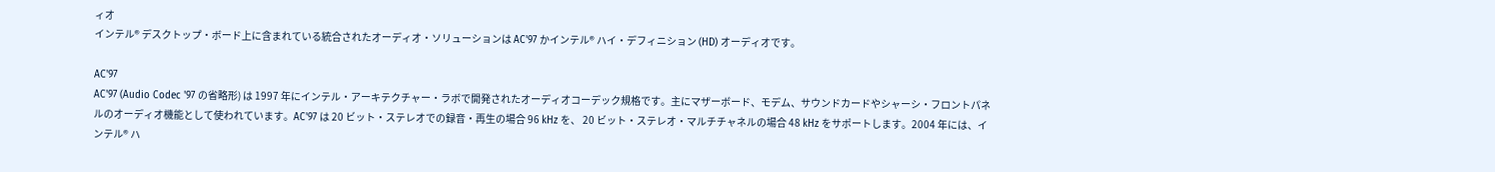ィオ
インテル® デスクトップ・ボード上に含まれている統合されたオーディオ・ソリューションは AC'97 かインテル® ハイ・デフィニション (HD) オーディオです。

AC'97
AC'97 (Audio Codec '97 の省略形) は 1997 年にインテル・アーキテクチャー・ラボで開発されたオーディオコーデック規格です。主にマザーボード、モデム、サウンドカードやシャーシ・フロントパネルのオーディオ機能として使われています。AC'97 は 20 ビット・ステレオでの録音・再生の場合 96 kHz を、 20 ビット・ステレオ・マルチチャネルの場合 48 kHz をサポートします。2004 年には、インテル® ハ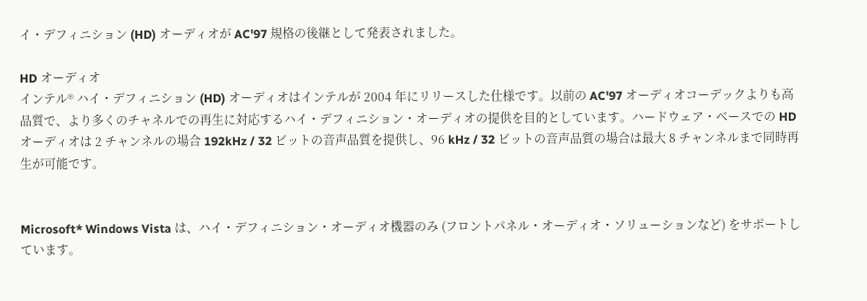イ・デフィニション (HD) オーディオが AC'97 規格の後継として発表されました。

HD オーディオ
インテル® ハイ・デフィニション (HD) オーディオはインテルが 2004 年にリリースした仕様です。以前の AC'97 オーディオコーデックよりも高品質で、より多くのチャネルでの再生に対応するハイ・デフィニション・オーディオの提供を目的としています。ハードウェア・ベースでの HD オーディオは 2 チャンネルの場合 192kHz / 32 ビットの音声品質を提供し、96 kHz / 32 ビットの音声品質の場合は最大 8 チャンネルまで同時再生が可能です。


Microsoft* Windows Vista は、ハイ・デフィニション・オーディオ機器のみ (フロントパネル・オーディオ・ソリューションなど) をサポートしています。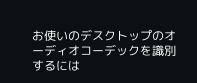お使いのデスクトップのオーディオコーデックを識別するには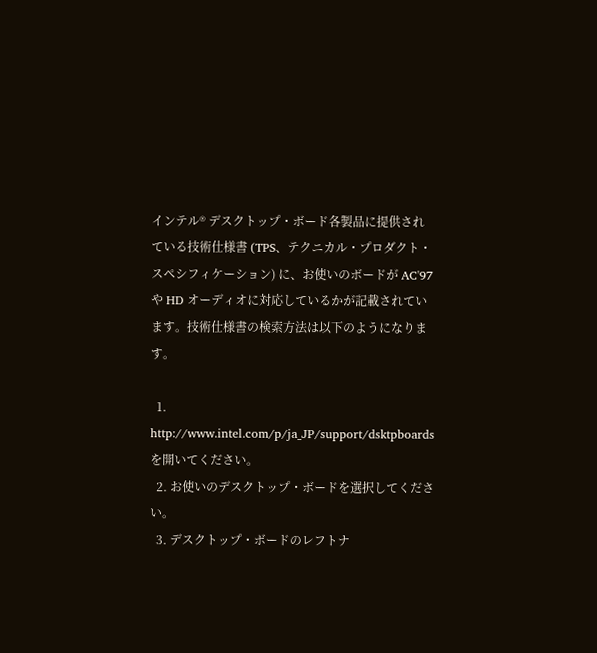インテル® デスクトップ・ボード各製品に提供されている技術仕様書 (TPS、テクニカル・プロダクト・スペシフィケーション) に、お使いのボードが AC'97 や HD オーディオに対応しているかが記載されています。技術仕様書の検索方法は以下のようになります。

  1. http://www.intel.com/p/ja_JP/support/dsktpboards を開いてください。
  2. お使いのデスクトップ・ボードを選択してください。
  3. デスクトップ・ボードのレフトナ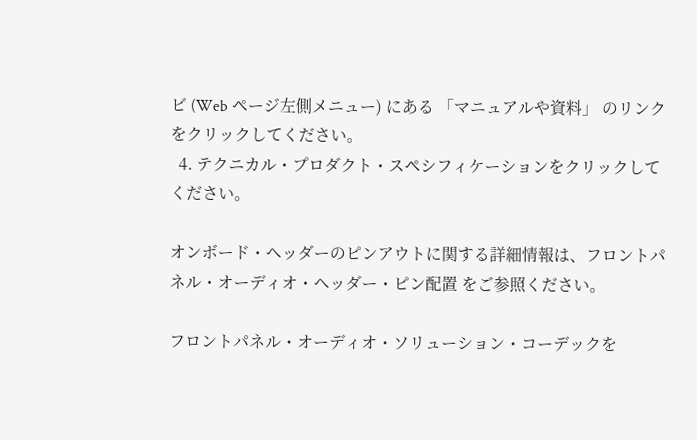ビ (Web ページ左側メニュー) にある 「マニュアルや資料」 のリンクをクリックしてください。
  4. テクニカル・プロダクト・スペシフィケーションをクリックしてください。

オンボード・ヘッダーのピンアウトに関する詳細情報は、フロントパネル・オーディオ・ヘッダー・ピン配置 をご参照ください。

フロントパネル・オーディオ・ソリューション・コーデックを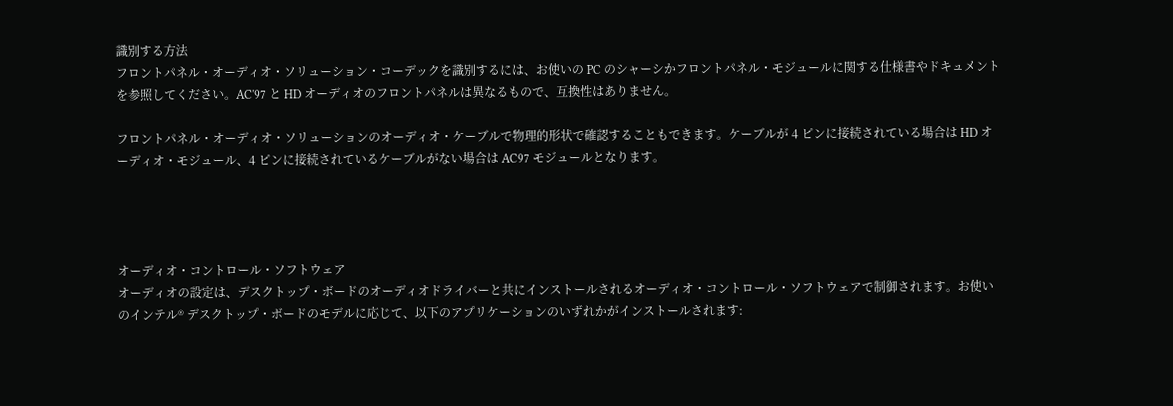識別する方法
フロントパネル・オーディオ・ソリューション・コーデックを識別するには、お使いの PC のシャーシかフロントパネル・モジュールに関する仕様書やドキュメントを参照してください。AC'97 と HD オーディオのフロントパネルは異なるもので、互換性はありません。

フロントパネル・オーディオ・ソリューションのオーディオ・ケーブルで物理的形状で確認することもできます。ケーブルが 4 ピンに接続されている場合は HD オーディオ・モジュール、4 ピンに接続されているケーブルがない場合は AC97 モジュールとなります。




オーディオ・コントロール・ソフトウェア
オーディオの設定は、デスクトップ・ボードのオーディオドライバーと共にインストールされるオーディオ・コントロール・ソフトウェアで制御されます。お使いのインテル® デスクトップ・ボードのモデルに応じて、以下のアプリケーションのいずれかがインストールされます: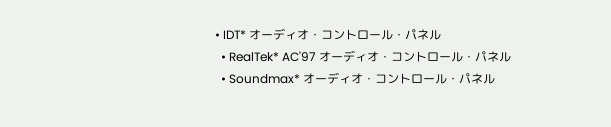• IDT* オーディオ・コントロール・パネル
  • RealTek* AC'97 オーディオ・コントロール・パネル
  • Soundmax* オーディオ・コントロール・パネル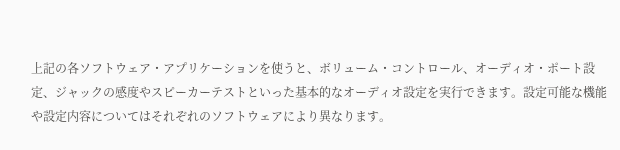上記の各ソフトウェア・アプリケーションを使うと、ボリューム・コントロール、オーディオ・ポート設定、ジャックの感度やスピーカーテストといった基本的なオーディオ設定を実行できます。設定可能な機能や設定内容についてはそれぞれのソフトウェアにより異なります。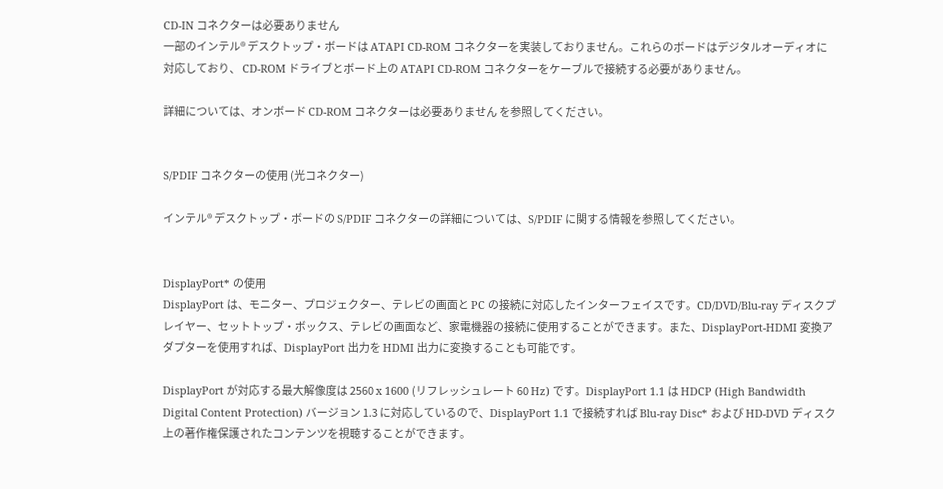CD-IN コネクターは必要ありません
一部のインテル® デスクトップ・ボードは ATAPI CD-ROM コネクターを実装しておりません。これらのボードはデジタルオーディオに対応しており、 CD-ROM ドライブとボード上の ATAPI CD-ROM コネクターをケーブルで接続する必要がありません。

詳細については、オンボード CD-ROM コネクターは必要ありません を参照してください。


S/PDIF コネクターの使用 (光コネクター)

インテル® デスクトップ・ボードの S/PDIF コネクターの詳細については、S/PDIF に関する情報を参照してください。


DisplayPort* の使用
DisplayPort は、モニター、プロジェクター、テレビの画面と PC の接続に対応したインターフェイスです。CD/DVD/Blu-ray ディスクプレイヤー、セットトップ・ボックス、テレビの画面など、家電機器の接続に使用することができます。また、DisplayPort-HDMI 変換アダプターを使用すれば、DisplayPort 出力を HDMI 出力に変換することも可能です。

DisplayPort が対応する最大解像度は 2560 x 1600 (リフレッシュレート 60 Hz) です。DisplayPort 1.1 は HDCP (High Bandwidth Digital Content Protection) バージョン 1.3 に対応しているので、DisplayPort 1.1 で接続すれば Blu-ray Disc* および HD-DVD ディスク上の著作権保護されたコンテンツを視聴することができます。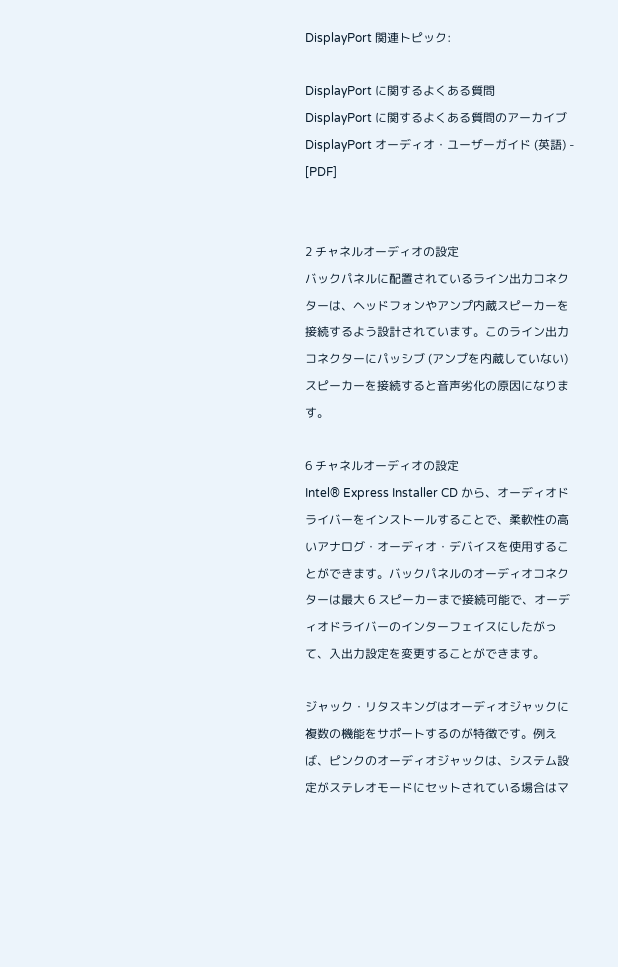DisplayPort 関連トピック:

DisplayPort に関するよくある質問
DisplayPort に関するよくある質問のアーカイブ
DisplayPort オーディオ・ユーザーガイド (英語) - [PDF]


2 チャネルオーディオの設定
バックパネルに配置されているライン出力コネクターは、ヘッドフォンやアンプ内蔵スピーカーを接続するよう設計されています。このライン出力コネクターにパッシブ (アンプを内蔵していない) スピーカーを接続すると音声劣化の原因になります。

6 チャネルオーディオの設定
Intel® Express Installer CD から、オーディオドライバーをインストールすることで、柔軟性の高いアナログ・オーディオ・デバイスを使用することができます。バックパネルのオーディオコネクターは最大 6 スピーカーまで接続可能で、オーディオドライバーのインターフェイスにしたがって、入出力設定を変更することができます。

ジャック・リタスキングはオーディオジャックに複数の機能をサポートするのが特徴です。例えば、ピンクのオーディオジャックは、システム設定がステレオモードにセットされている場合はマ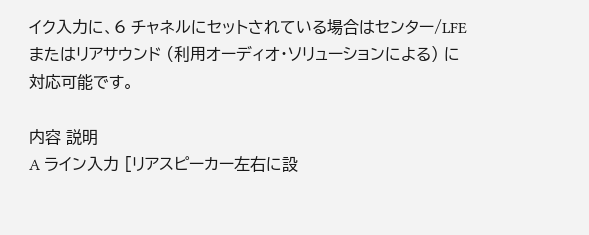イク入力に、6 チャネルにセットされている場合はセンター/LFE またはリアサウンド (利用オーディオ・ソリューションによる) に対応可能です。

内容 説明
A ライン入力 [リアスピーカー左右に設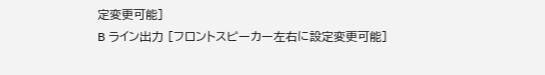定変更可能]
B ライン出力 [フロントスピーカー左右に設定変更可能]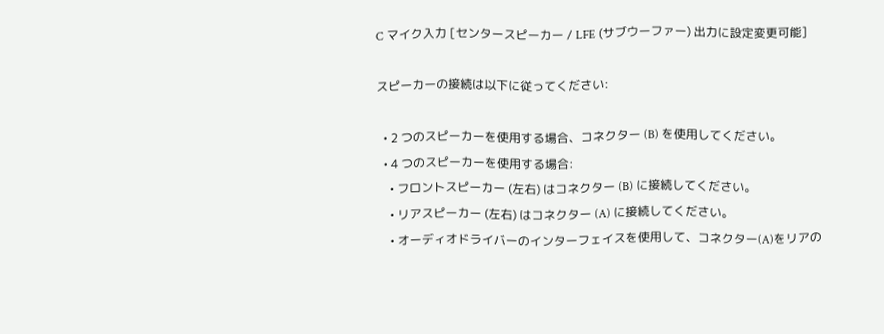C マイク入力 [センタースピーカー / LFE (サブウーファー) 出力に設定変更可能]

スピーカーの接続は以下に従ってください:

  • 2 つのスピーカーを使用する場合、コネクター (B) を使用してください。
  • 4 つのスピーカーを使用する場合:
    • フロントスピーカー (左右) はコネクター (B) に接続してください。
    • リアスピーカー (左右) はコネクター (A) に接続してください。
    • オーディオドライバーのインターフェイスを使用して、コネクター(A)をリアの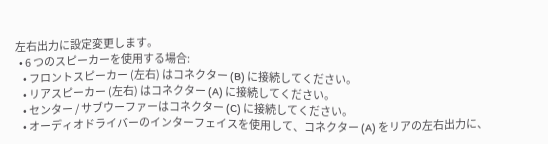左右出力に設定変更します。
  • 6 つのスピーカーを使用する場合:
    • フロントスピーカー (左右) はコネクター (B) に接続してください。
    • リアスピーカー (左右) はコネクター (A) に接続してください。
    • センター / サブウーファーはコネクター (C) に接続してください。
    • オーディオドライバーのインターフェイスを使用して、コネクター (A) をリアの左右出力に、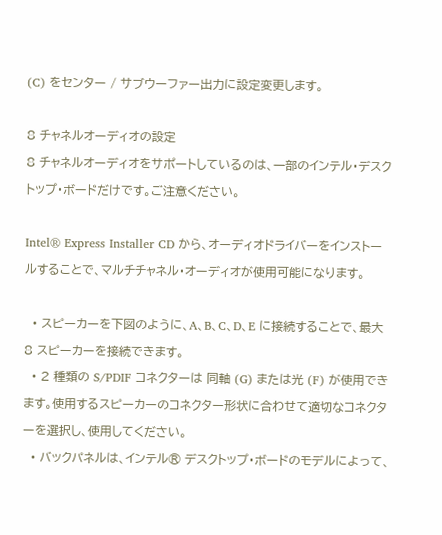(C) をセンター / サブウーファー出力に設定変更します。

8 チャネルオーディオの設定
8 チャネルオーディオをサポートしているのは、一部のインテル・デスクトップ・ボードだけです。ご注意ください。

Intel® Express Installer CD から、オーディオドライバーをインストールすることで、マルチチャネル・オーディオが使用可能になります。

  • スピーカーを下図のように、A、B、C、D、E に接続することで、最大 8 スピーカーを接続できます。
  • 2 種類の S/PDIF コネクターは 同軸 (G) または光 (F) が使用できます。使用するスピーカーのコネクター形状に合わせて適切なコネクターを選択し、使用してください。
  • バックパネルは、インテル® デスクトップ・ボードのモデルによって、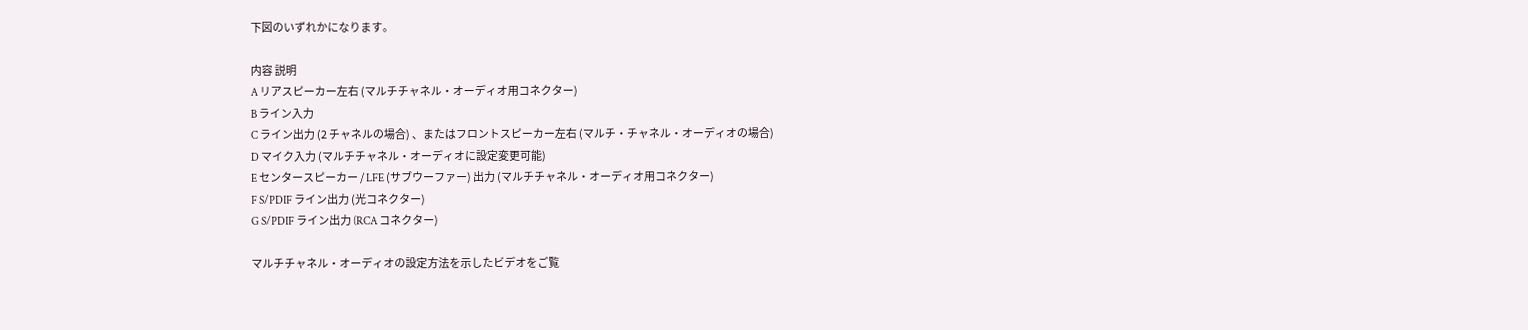下図のいずれかになります。

内容 説明
A リアスピーカー左右 (マルチチャネル・オーディオ用コネクター)
B ライン入力
C ライン出力 (2 チャネルの場合) 、またはフロントスピーカー左右 (マルチ・チャネル・オーディオの場合)
D マイク入力 (マルチチャネル・オーディオに設定変更可能)
E センタースピーカー / LFE (サブウーファー) 出力 (マルチチャネル・オーディオ用コネクター)
F S/PDIF ライン出力 (光コネクター)
G S/PDIF ライン出力 (RCA コネクター)

マルチチャネル・オーディオの設定方法を示したビデオをご覧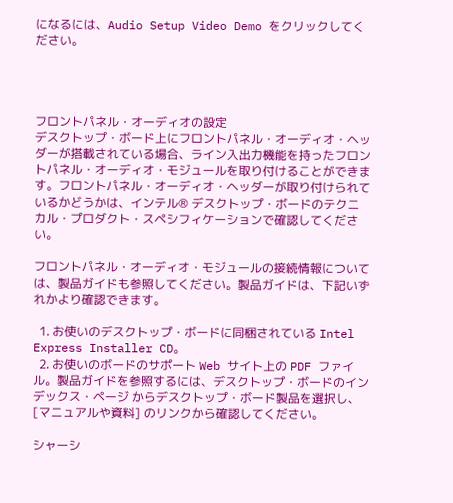になるには、Audio Setup Video Demo をクリックしてください。




フロントパネル・オーディオの設定
デスクトップ・ボード上にフロントパネル・オーディオ・ヘッダーが搭載されている場合、ライン入出力機能を持ったフロントパネル・オーディオ・モジュールを取り付けることができます。フロントパネル・オーディオ・ヘッダーが取り付けられているかどうかは、インテル® デスクトップ・ボードのテクニカル・プロダクト・スペシフィケーションで確認してください。

フロントパネル・オーディオ・モジュールの接続情報については、製品ガイドも参照してください。製品ガイドは、下記いずれかより確認できます。

  1. お使いのデスクトップ・ボードに同梱されている Intel Express Installer CD。
  2. お使いのボードのサポート Web サイト上の PDF ファイル。製品ガイドを参照するには、デスクトップ・ボードのインデックス・ページ からデスクトップ・ボード製品を選択し、 [マニュアルや資料] のリンクから確認してください。

シャーシ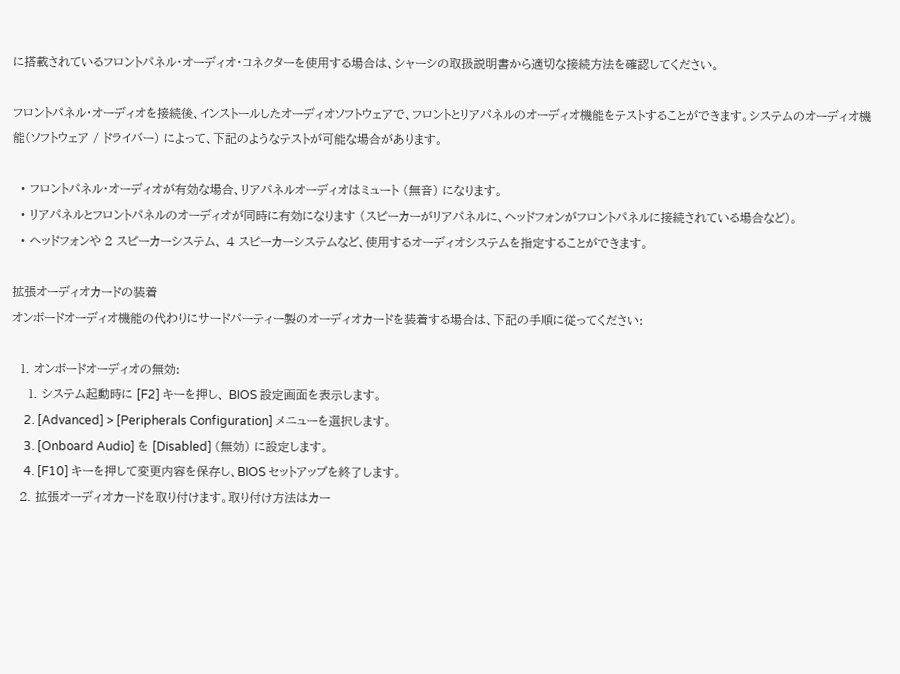に搭載されているフロントパネル・オーディオ・コネクターを使用する場合は、シャーシの取扱説明書から適切な接続方法を確認してください。

フロントパネル・オーディオを接続後、インストールしたオーディオソフトウェアで、フロントとリアパネルのオーディオ機能をテストすることができます。システムのオーディオ機能(ソフトウェア / ドライバー) によって、下記のようなテストが可能な場合があります。

  • フロントパネル・オーディオが有効な場合、リアパネルオーディオはミュート (無音) になります。
  • リアパネルとフロントパネルのオーディオが同時に有効になります (スピーカーがリアパネルに、ヘッドフォンがフロントパネルに接続されている場合など)。
  • ヘッドフォンや 2 スピーカーシステム、 4 スピーカーシステムなど、使用するオーディオシステムを指定することができます。

拡張オーディオカードの装着
オンボードオーディオ機能の代わりにサードパーティー製のオーディオカードを装着する場合は、下記の手順に従ってください:

  1. オンボードオーディオの無効:
    1. システム起動時に [F2] キーを押し、 BIOS 設定画面を表示します。
    2. [Advanced] > [Peripherals Configuration] メニューを選択します。
    3. [Onboard Audio] を [Disabled] (無効) に設定します。
    4. [F10] キーを押して変更内容を保存し、BIOS セットアップを終了します。
  2. 拡張オーディオカードを取り付けます。取り付け方法はカー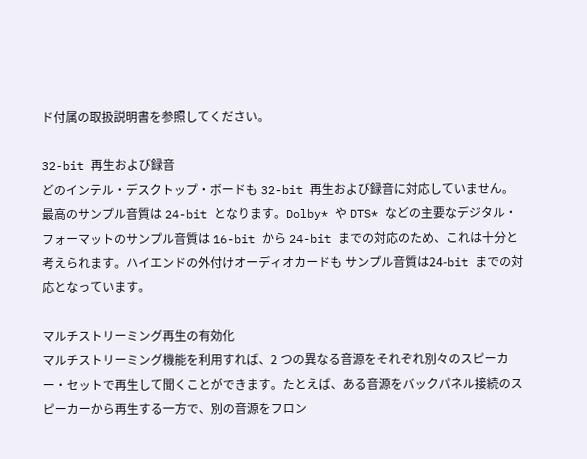ド付属の取扱説明書を参照してください。

32-bit 再生および録音
どのインテル・デスクトップ・ボードも 32-bit 再生および録音に対応していません。最高のサンプル音質は 24-bit となります。Dolby* や DTS* などの主要なデジタル・フォーマットのサンプル音質は 16-bit から 24-bit までの対応のため、これは十分と考えられます。ハイエンドの外付けオーディオカードも サンプル音質は24-bit までの対応となっています。

マルチストリーミング再生の有効化
マルチストリーミング機能を利用すれば、2 つの異なる音源をそれぞれ別々のスピーカー・セットで再生して聞くことができます。たとえば、ある音源をバックパネル接続のスピーカーから再生する一方で、別の音源をフロン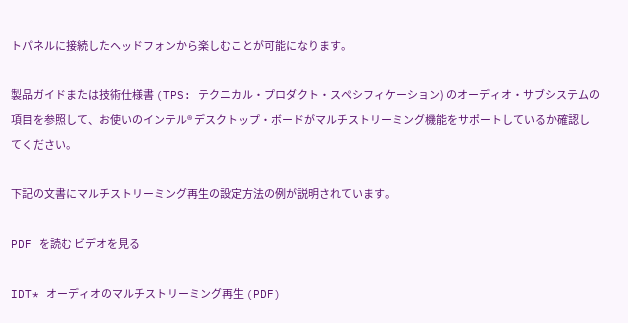トパネルに接続したヘッドフォンから楽しむことが可能になります。

製品ガイドまたは技術仕様書 (TPS: テクニカル・プロダクト・スペシフィケーション) のオーディオ・サブシステムの項目を参照して、お使いのインテル® デスクトップ・ボードがマルチストリーミング機能をサポートしているか確認してください。

下記の文書にマルチストリーミング再生の設定方法の例が説明されています。

PDF を読む ビデオを見る

IDT* オーディオのマルチストリーミング再生 (PDF)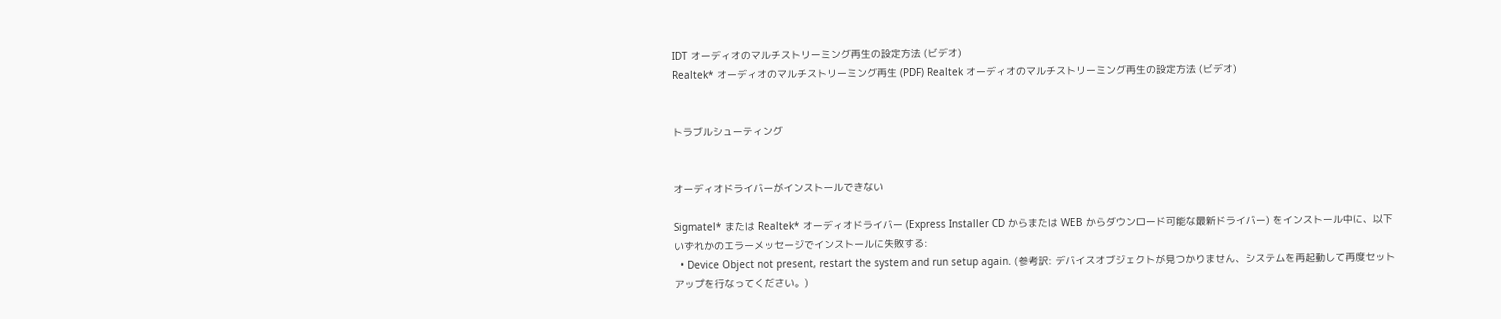IDT オーディオのマルチストリーミング再生の設定方法 (ビデオ)
Realtek* オーディオのマルチストリーミング再生 (PDF) Realtek オーディオのマルチストリーミング再生の設定方法 (ビデオ)


トラブルシューティング


オーディオドライバーがインストールできない

Sigmatel* または Realtek* オーディオドライバー (Express Installer CD からまたは WEB からダウンロード可能な最新ドライバー) をインストール中に、以下いずれかのエラーメッセージでインストールに失敗する:
  • Device Object not present, restart the system and run setup again. (参考訳: デバイスオブジェクトが見つかりません、システムを再起動して再度セットアップを行なってください。)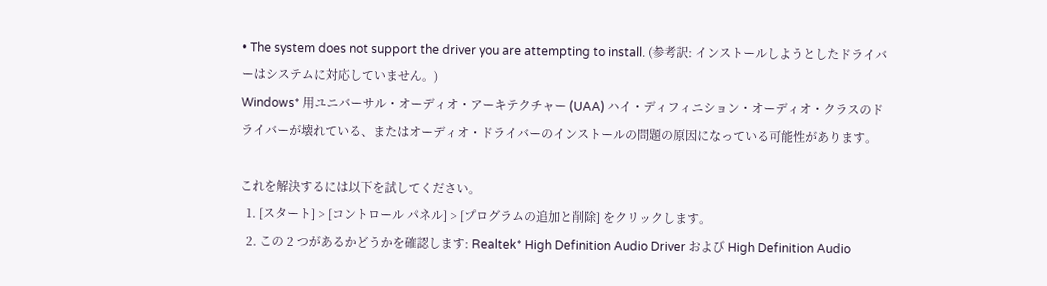• The system does not support the driver you are attempting to install. (参考訳: インストールしようとしたドライバーはシステムに対応していません。)
Windows* 用ユニバーサル・オーディオ・アーキテクチャー (UAA) ハイ・ディフィニション・オーディオ・クラスのドライバーが壊れている、またはオーディオ・ドライバーのインストールの問題の原因になっている可能性があります。

これを解決するには以下を試してください。
  1. [スタート] > [コントロール パネル] > [プログラムの追加と削除] をクリックします。
  2. この 2 つがあるかどうかを確認します: Realtek* High Definition Audio Driver および High Definition Audio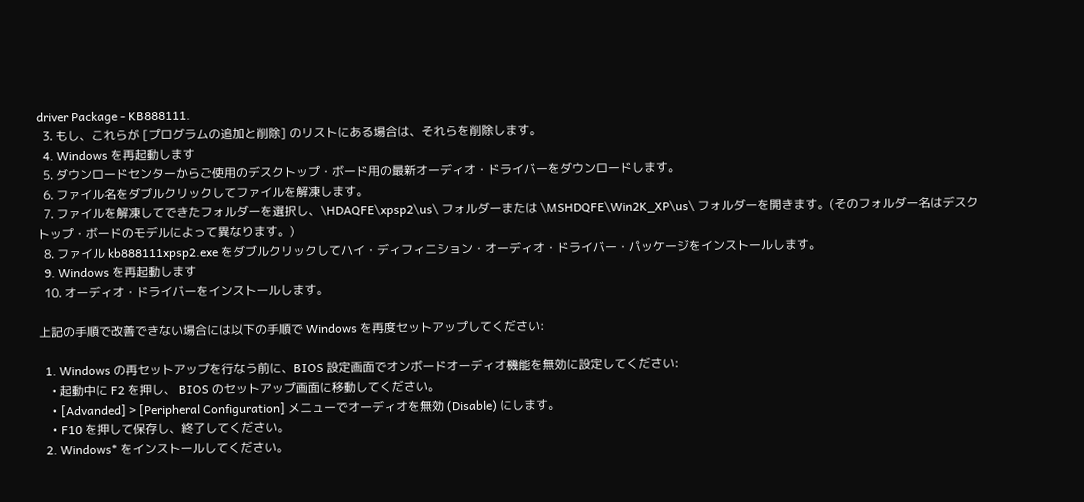driver Package - KB888111.
  3. もし、これらが [プログラムの追加と削除] のリストにある場合は、それらを削除します。
  4. Windows を再起動します
  5. ダウンロードセンターからご使用のデスクトップ・ボード用の最新オーディオ・ドライバーをダウンロードします。
  6. ファイル名をダブルクリックしてファイルを解凍します。
  7. ファイルを解凍してできたフォルダーを選択し、\HDAQFE\xpsp2\us\ フォルダーまたは \MSHDQFE\Win2K_XP\us\ フォルダーを開きます。(そのフォルダー名はデスクトップ・ボードのモデルによって異なります。)
  8. ファイル kb888111xpsp2.exe をダブルクリックしてハイ・ディフィニション・オーディオ・ドライバー・パッケージをインストールします。
  9. Windows を再起動します
  10. オーディオ・ドライバーをインストールします。

上記の手順で改善できない場合には以下の手順で Windows を再度セットアップしてください:

  1. Windows の再セットアップを行なう前に、BIOS 設定画面でオンボードオーディオ機能を無効に設定してください:
    • 起動中に F2 を押し、 BIOS のセットアップ画面に移動してください。
    • [Advanded] > [Peripheral Configuration] メニューでオーディオを無効 (Disable) にします。
    • F10 を押して保存し、終了してください。
  2. Windows* をインストールしてください。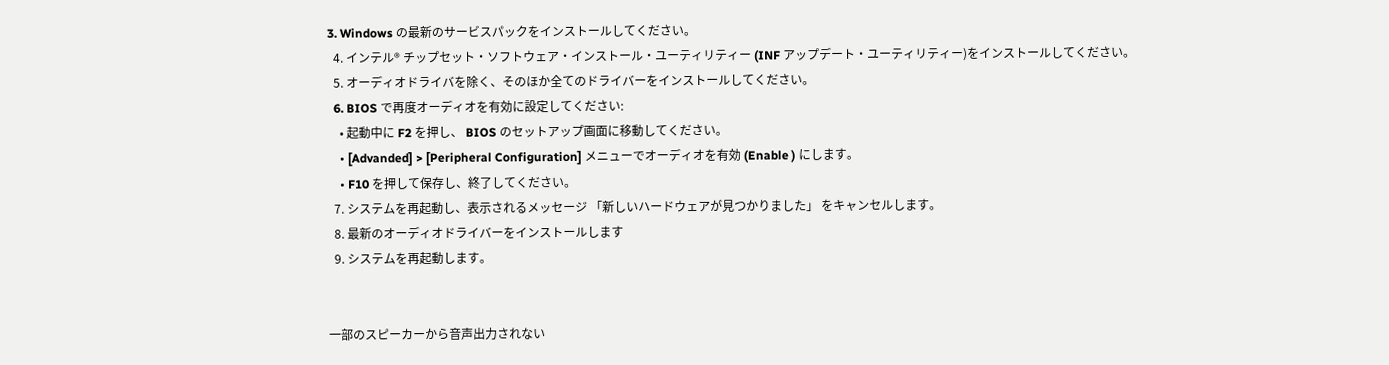3. Windows の最新のサービスパックをインストールしてください。
  4. インテル® チップセット・ソフトウェア・インストール・ユーティリティー (INF アップデート・ユーティリティー)をインストールしてください。
  5. オーディオドライバを除く、そのほか全てのドライバーをインストールしてください。
  6. BIOS で再度オーディオを有効に設定してください:
    • 起動中に F2 を押し、 BIOS のセットアップ画面に移動してください。
    • [Advanded] > [Peripheral Configuration] メニューでオーディオを有効 (Enable ) にします。
    • F10 を押して保存し、終了してください。
  7. システムを再起動し、表示されるメッセージ 「新しいハードウェアが見つかりました」 をキャンセルします。
  8. 最新のオーディオドライバーをインストールします
  9. システムを再起動します。


一部のスピーカーから音声出力されない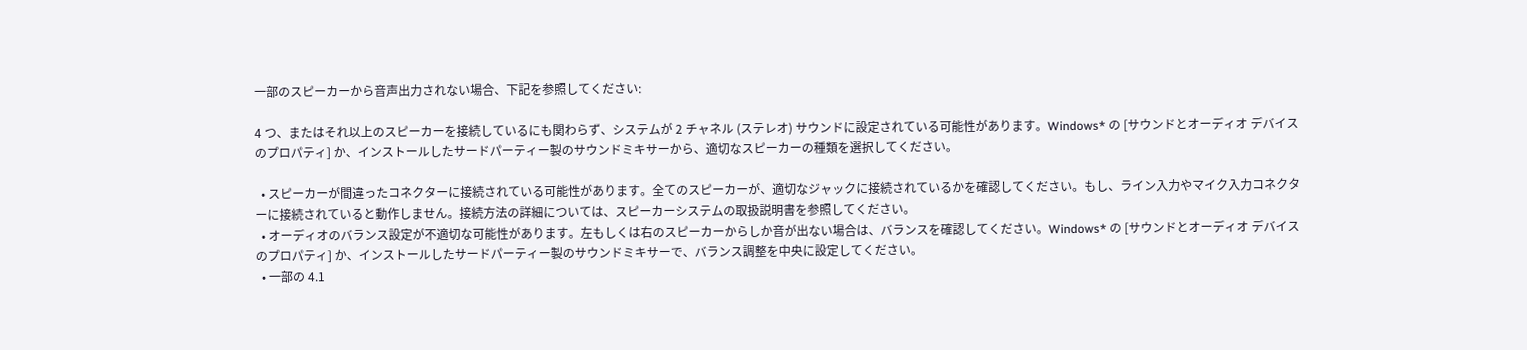一部のスピーカーから音声出力されない場合、下記を参照してください:

4 つ、またはそれ以上のスピーカーを接続しているにも関わらず、システムが 2 チャネル (ステレオ) サウンドに設定されている可能性があります。Windows* の [サウンドとオーディオ デバイスのプロパティ] か、インストールしたサードパーティー製のサウンドミキサーから、適切なスピーカーの種類を選択してください。

  • スピーカーが間違ったコネクターに接続されている可能性があります。全てのスピーカーが、適切なジャックに接続されているかを確認してください。もし、ライン入力やマイク入力コネクターに接続されていると動作しません。接続方法の詳細については、スピーカーシステムの取扱説明書を参照してください。
  • オーディオのバランス設定が不適切な可能性があります。左もしくは右のスピーカーからしか音が出ない場合は、バランスを確認してください。Windows* の [サウンドとオーディオ デバイスのプロパティ] か、インストールしたサードパーティー製のサウンドミキサーで、バランス調整を中央に設定してください。
  • 一部の 4.1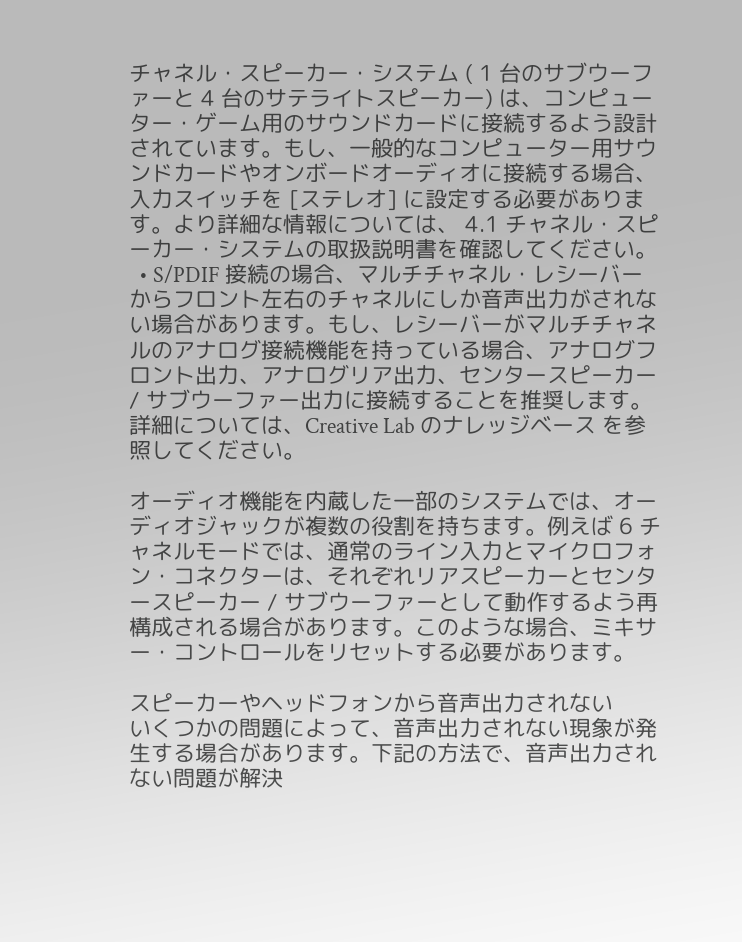チャネル・スピーカー・システム ( 1 台のサブウーファーと 4 台のサテライトスピーカー) は、コンピューター・ゲーム用のサウンドカードに接続するよう設計されています。もし、一般的なコンピューター用サウンドカードやオンボードオーディオに接続する場合、入力スイッチを [ステレオ] に設定する必要があります。より詳細な情報については、 4.1 チャネル・スピーカー・システムの取扱説明書を確認してください。
  • S/PDIF 接続の場合、マルチチャネル・レシーバーからフロント左右のチャネルにしか音声出力がされない場合があります。もし、レシーバーがマルチチャネルのアナログ接続機能を持っている場合、アナログフロント出力、アナログリア出力、センタースピーカー / サブウーファー出力に接続することを推奨します。詳細については、Creative Lab のナレッジベース を参照してください。

オーディオ機能を内蔵した一部のシステムでは、オーディオジャックが複数の役割を持ちます。例えば 6 チャネルモードでは、通常のライン入力とマイクロフォン・コネクターは、それぞれリアスピーカーとセンタースピーカー / サブウーファーとして動作するよう再構成される場合があります。このような場合、ミキサー・コントロールをリセットする必要があります。

スピーカーやヘッドフォンから音声出力されない
いくつかの問題によって、音声出力されない現象が発生する場合があります。下記の方法で、音声出力されない問題が解決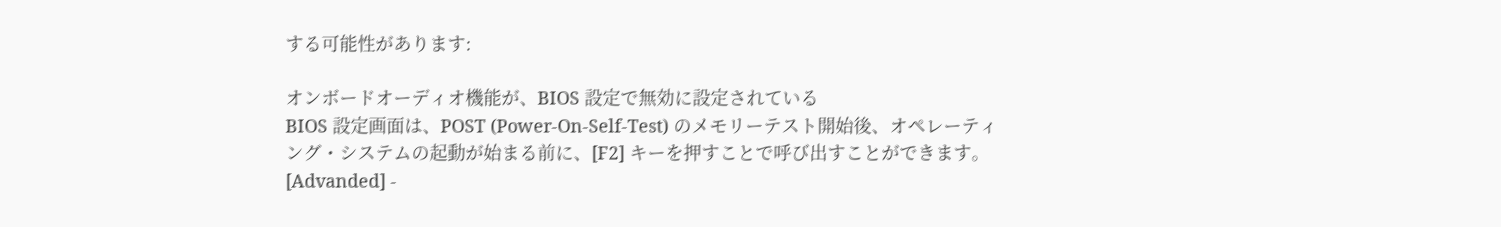する可能性があります:

オンボードオーディオ機能が、BIOS 設定で無効に設定されている
BIOS 設定画面は、POST (Power-On-Self-Test) のメモリーテスト開始後、オペレーティング・システムの起動が始まる前に、[F2] キーを押すことで呼び出すことができます。[Advanded] -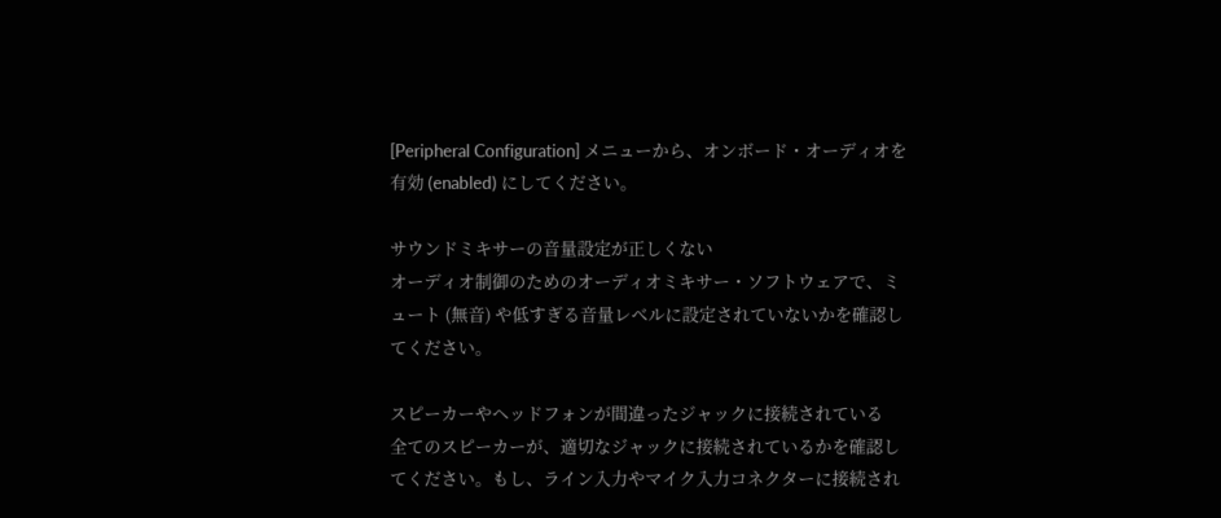[Peripheral Configuration] メニューから、オンボード・オーディオを有効 (enabled) にしてください。

サウンドミキサーの音量設定が正しくない
オーディオ制御のためのオーディオミキサー・ソフトウェアで、ミュート (無音) や低すぎる音量レベルに設定されていないかを確認してください。

スピーカーやヘッドフォンが間違ったジャックに接続されている
全てのスピーカーが、適切なジャックに接続されているかを確認してください。もし、ライン入力やマイク入力コネクターに接続され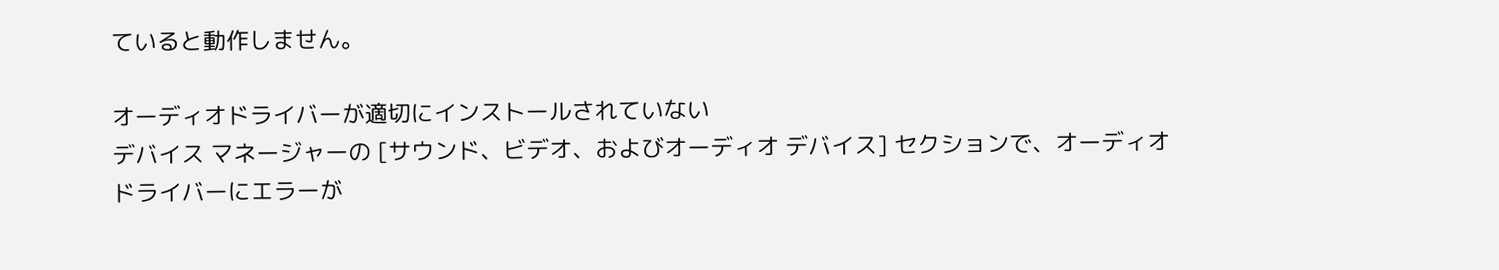ていると動作しません。

オーディオドライバーが適切にインストールされていない
デバイス マネージャーの [サウンド、ビデオ、およびオーディオ デバイス] セクションで、オーディオドライバーにエラーが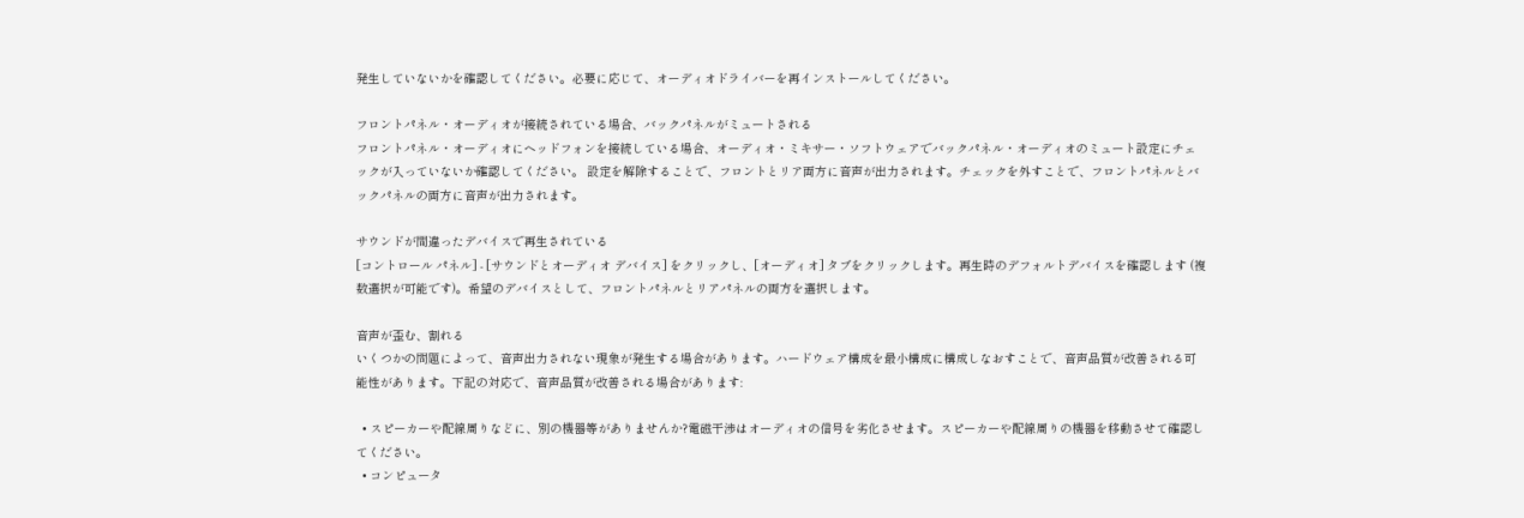発生していないかを確認してください。必要に応じて、オーディオドライバーを再インストールしてください。

フロントパネル・オーディオが接続されている場合、バックパネルがミュートされる
フロントパネル・オーディオにヘッドフォンを接続している場合、オーディオ・ミキサー・ソフトウェアでバックパネル・オーディオのミュート設定にチェックが入っていないか確認してください。 設定を解除することで、フロントとリア両方に音声が出力されます。チェックを外すことで、フロントパネルとバックパネルの両方に音声が出力されます。

サウンドが間違ったデバイスで再生されている
[コントロール パネル] - [サウンドとオーディオ デバイス] をクリックし、[オーディオ] タブをクリックします。再生時のデフォルトデバイスを確認します (複数選択が可能です)。希望のデバイスとして、フロントパネルとリアパネルの両方を選択します。

音声が歪む、割れる
いくつかの問題によって、音声出力されない現象が発生する場合があります。ハードウェア構成を最小構成に構成しなおすことで、音声品質が改善される可能性があります。下記の対応で、音声品質が改善される場合があります:

  • スピーカーや配線周りなどに、別の機器等がありませんか?電磁干渉はオーディオの信号を劣化させます。スピーカーや配線周りの機器を移動させて確認してください。
  • コンピュータ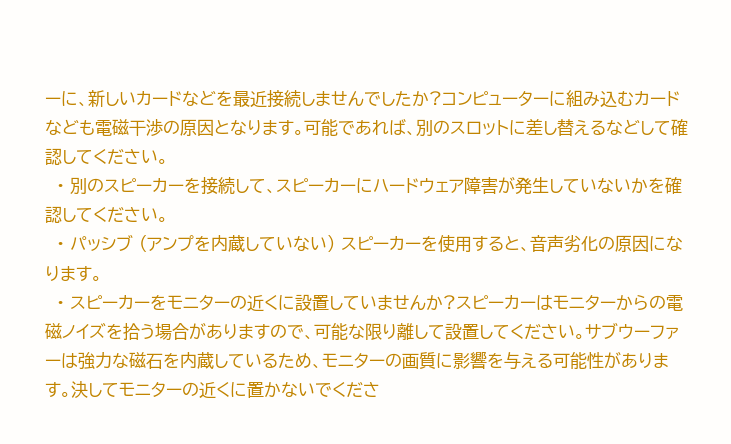ーに、新しいカードなどを最近接続しませんでしたか?コンピューターに組み込むカードなども電磁干渉の原因となります。可能であれば、別のスロットに差し替えるなどして確認してください。
  • 別のスピーカーを接続して、スピーカーにハードウェア障害が発生していないかを確認してください。
  • パッシブ (アンプを内蔵していない) スピーカーを使用すると、音声劣化の原因になります。
  • スピーカーをモニターの近くに設置していませんか?スピーカーはモニターからの電磁ノイズを拾う場合がありますので、可能な限り離して設置してください。サブウーファーは強力な磁石を内蔵しているため、モニターの画質に影響を与える可能性があります。決してモニターの近くに置かないでくださ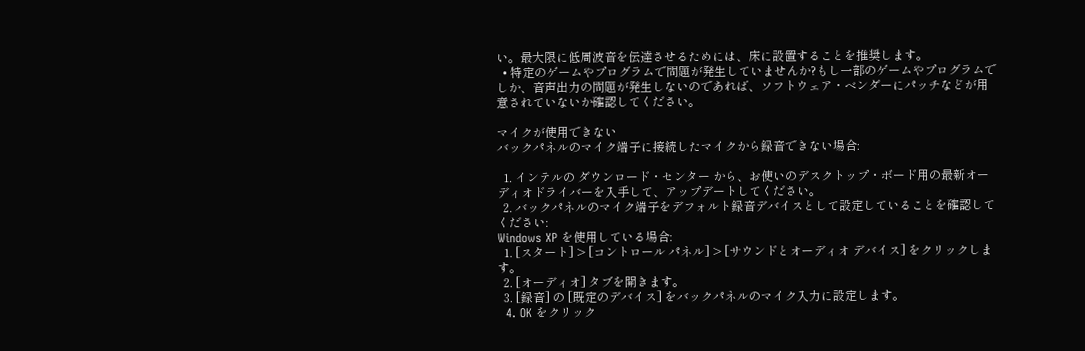い。最大限に低周波音を伝達させるためには、床に設置することを推奨します。
  • 特定のゲームやプログラムで問題が発生していませんか?もし一部のゲームやプログラムでしか、音声出力の問題が発生しないのであれば、ソフトウェア・ベンダーにパッチなどが用意されていないか確認してください。

マイクが使用できない
バックパネルのマイク端子に接続したマイクから録音できない場合:

  1. インテルの ダウンロード・センター から、お使いのデスクトップ・ボード用の最新オーディオドライバーを入手して、アップデートしてください。
  2. バックパネルのマイク端子をデフォルト録音デバイスとして設定していることを確認してください:
Windows XP を使用している場合:
  1. [スタート] > [コントロール パネル] > [サウンドとオーディオ デバイス] をクリックします。
  2. [オーディオ] タブを開きます。
  3. [録音] の [既定のデバイス] をバックパネルのマイク入力に設定します。
  4. OK をクリック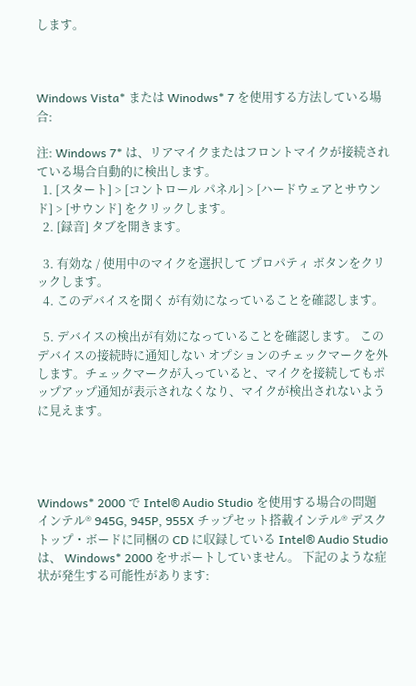します。



Windows Vista* または Winodws* 7 を使用する方法している場合:

注: Windows 7* は、リアマイクまたはフロントマイクが接続されている場合自動的に検出します。
  1. [スタート] > [コントロール パネル] > [ハードウェアとサウンド] > [サウンド] をクリックします。
  2. [録音] タブを開きます。

  3. 有効な / 使用中のマイクを選択して プロパティ ボタンをクリックします。
  4. このデバイスを聞く が有効になっていることを確認します。

  5. デバイスの検出が有効になっていることを確認します。 このデバイスの接続時に通知しない オプションのチェックマークを外します。チェックマークが入っていると、マイクを接続してもポップアップ通知が表示されなくなり、マイクが検出されないように見えます。




Windows* 2000 で Intel® Audio Studio を使用する場合の問題
インテル® 945G, 945P, 955X チップセット搭載インテル® デスクトップ・ボードに同梱の CD に収録している Intel® Audio Studio は、 Windows* 2000 をサポートしていません。 下記のような症状が発生する可能性があります: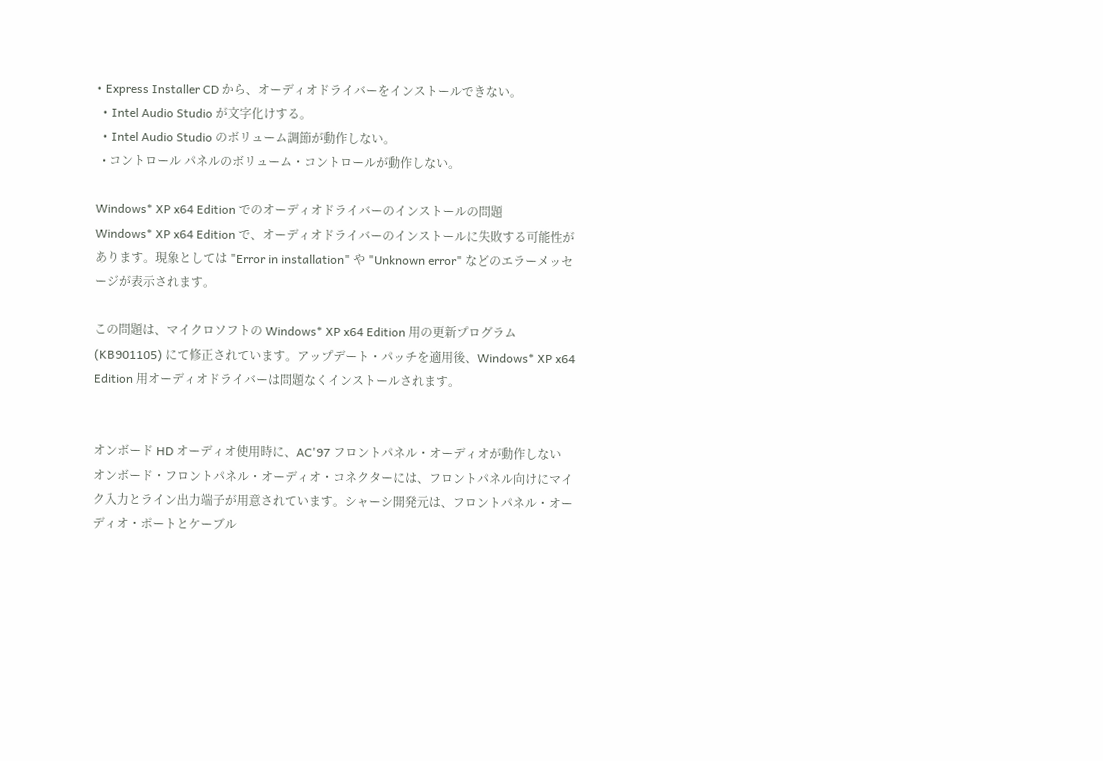• Express Installer CD から、オーディオドライバーをインストールできない。
  • Intel Audio Studio が文字化けする。
  • Intel Audio Studio のボリューム調節が動作しない。
  • コントロール パネルのボリューム・コントロールが動作しない。

Windows* XP x64 Edition でのオーディオドライバーのインストールの問題
Windows* XP x64 Edition で、オーディオドライバーのインストールに失敗する可能性があります。現象としては "Error in installation" や "Unknown error" などのエラーメッセージが表示されます。

この問題は、マイクロソフトの Windows* XP x64 Edition 用の更新プログラム (KB901105) にて修正されています。アップデート・パッチを適用後、Windows* XP x64 Edition 用オーディオドライバーは問題なくインストールされます。


オンボード HD オーディオ使用時に、AC'97 フロントパネル・オーディオが動作しない
オンボード・フロントパネル・オーディオ・コネクターには、フロントパネル向けにマイク入力とライン出力端子が用意されています。シャーシ開発元は、フロントパネル・オーディオ・ポートとケーブル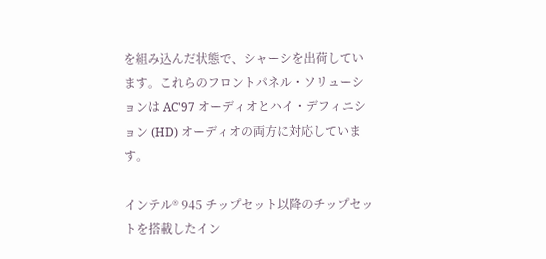を組み込んだ状態で、シャーシを出荷しています。これらのフロントパネル・ソリューションは AC'97 オーディオとハイ・デフィニション (HD) オーディオの両方に対応しています。

インテル® 945 チップセット以降のチップセットを搭載したイン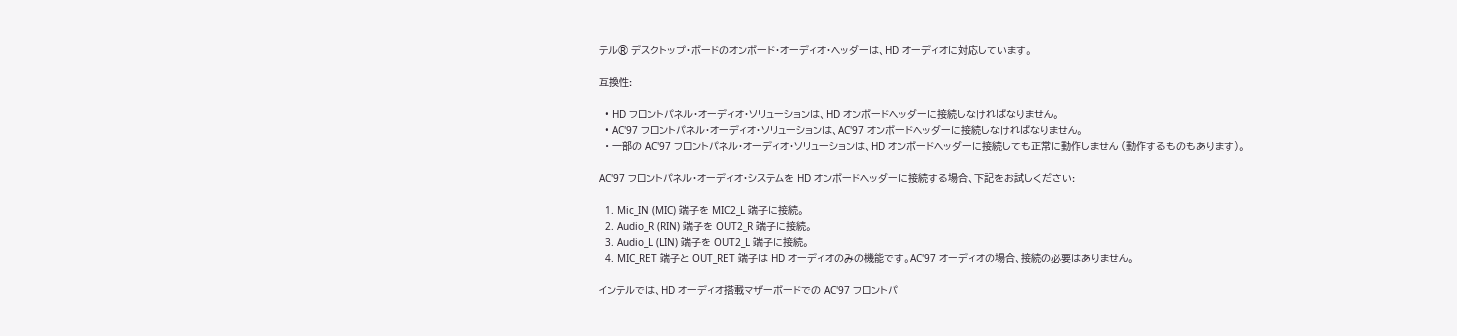テル® デスクトップ・ボードのオンボード・オーディオ・ヘッダーは、HD オーディオに対応しています。

互換性:

  • HD フロントパネル・オーディオ・ソリューションは、HD オンボードヘッダーに接続しなければなりません。
  • AC'97 フロントパネル・オーディオ・ソリューションは、AC'97 オンボードヘッダーに接続しなければなりません。
  • 一部の AC'97 フロントパネル・オーディオ・ソリューションは、HD オンボードヘッダーに接続しても正常に動作しません (動作するものもあります)。

AC'97 フロントパネル・オーディオ・システムを HD オンボードヘッダーに接続する場合、下記をお試しください:

  1. Mic_IN (MIC) 端子を MIC2_L 端子に接続。
  2. Audio_R (RIN) 端子を OUT2_R 端子に接続。
  3. Audio_L (LIN) 端子を OUT2_L 端子に接続。
  4. MIC_RET 端子と OUT_RET 端子は HD オーディオのみの機能です。AC'97 オーディオの場合、接続の必要はありません。

インテルでは、HD オーディオ搭載マザーボードでの AC'97 フロントパ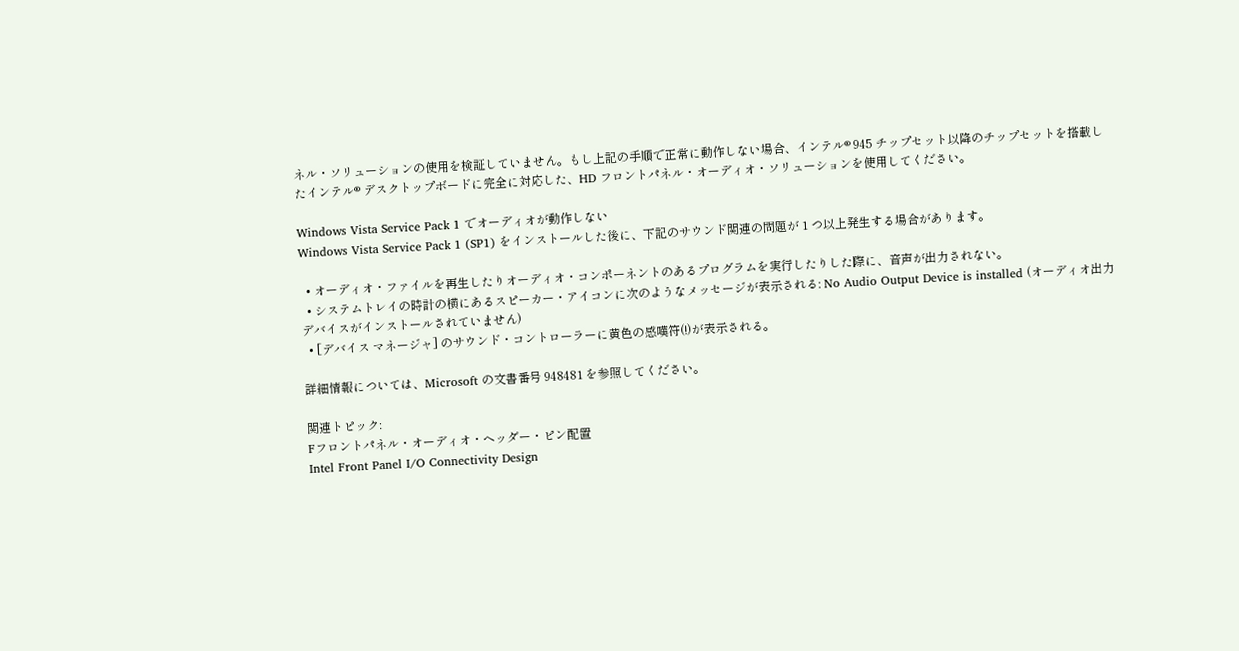ネル・ソリューションの使用を検証していません。もし上記の手順で正常に動作しない場合、インテル® 945 チップセット以降のチップセットを搭載したインテル® デスクトップボードに完全に対応した、HD フロントパネル・オーディオ・ソリューションを使用してください。

Windows Vista Service Pack 1 でオーディオが動作しない
Windows Vista Service Pack 1 (SP1) をインストールした後に、下記のサウンド関連の問題が 1 つ以上発生する場合があります。

  • オーディオ・ファイルを再生したりオーディオ・コンポーネントのあるプログラムを実行したりした際に、音声が出力されない。
  • システムトレイの時計の横にあるスピーカー・アイコンに次のようなメッセージが表示される: No Audio Output Device is installed (オーディオ出力デバイスがインストールされていません)
  • [デバイス マネージャ] のサウンド・コントローラーに黄色の感嘆符(!)が表示される。

詳細情報については、Microsoft の文書番号 948481 を参照してください。

関連トピック:
Fフロントパネル・オーディオ・ヘッダー・ピン配置
Intel Front Panel I/O Connectivity Design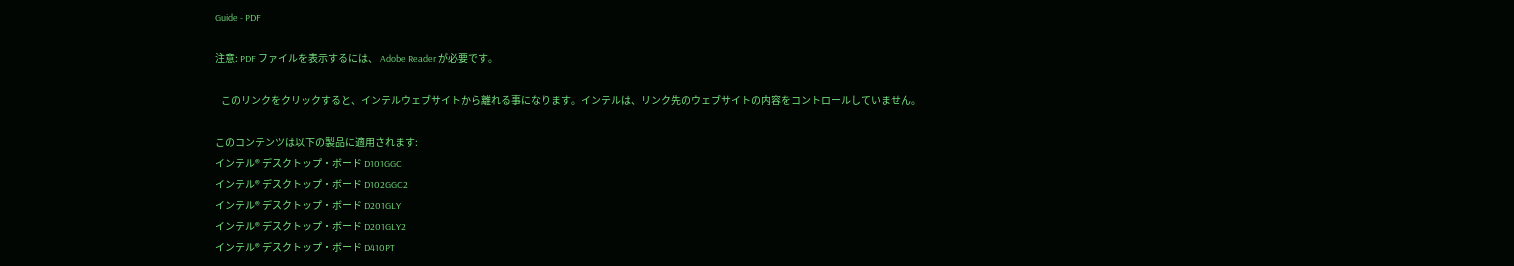Guide - PDF

注意: PDF ファイルを表示するには、 Adobe Reader が必要です。

   このリンクをクリックすると、インテルウェブサイトから離れる事になります。インテルは、リンク先のウェブサイトの内容をコントロールしていません。

このコンテンツは以下の製品に適用されます:
インテル® デスクトップ・ボード D101GGC
インテル® デスクトップ・ボード D102GGC2
インテル® デスクトップ・ボード D201GLY
インテル® デスクトップ・ボード D201GLY2
インテル® デスクトップ・ボード D410PT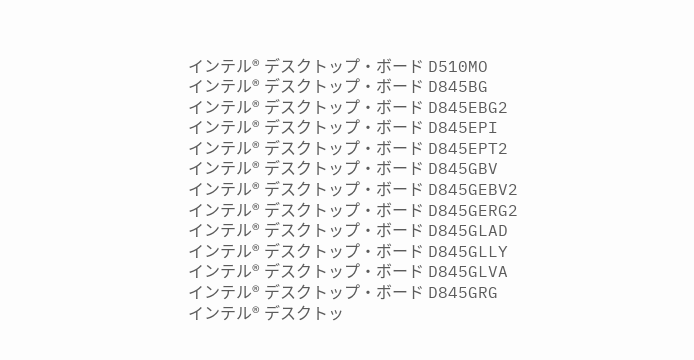インテル® デスクトップ・ボード D510MO
インテル® デスクトップ・ボード D845BG
インテル® デスクトップ・ボード D845EBG2
インテル® デスクトップ・ボード D845EPI
インテル® デスクトップ・ボード D845EPT2
インテル® デスクトップ・ボード D845GBV
インテル® デスクトップ・ボード D845GEBV2
インテル® デスクトップ・ボード D845GERG2
インテル® デスクトップ・ボード D845GLAD
インテル® デスクトップ・ボード D845GLLY
インテル® デスクトップ・ボード D845GLVA
インテル® デスクトップ・ボード D845GRG
インテル® デスクトッ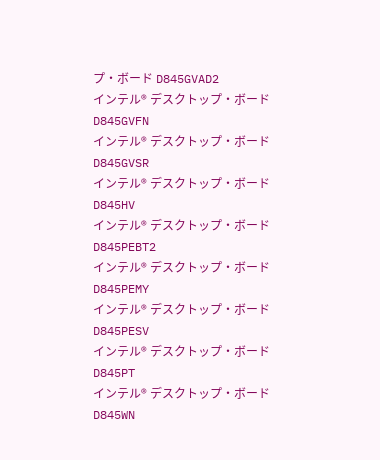プ・ボード D845GVAD2
インテル® デスクトップ・ボード D845GVFN
インテル® デスクトップ・ボード D845GVSR
インテル® デスクトップ・ボード D845HV
インテル® デスクトップ・ボード D845PEBT2
インテル® デスクトップ・ボード D845PEMY
インテル® デスクトップ・ボード D845PESV
インテル® デスクトップ・ボード D845PT
インテル® デスクトップ・ボード D845WN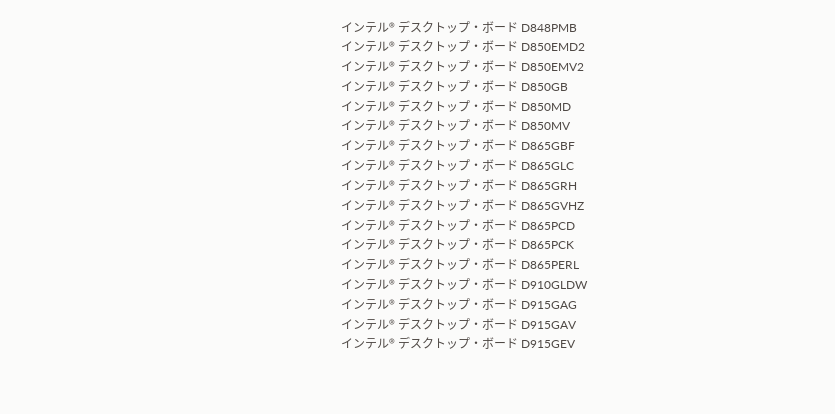インテル® デスクトップ・ボード D848PMB
インテル® デスクトップ・ボード D850EMD2
インテル® デスクトップ・ボード D850EMV2
インテル® デスクトップ・ボード D850GB
インテル® デスクトップ・ボード D850MD
インテル® デスクトップ・ボード D850MV
インテル® デスクトップ・ボード D865GBF
インテル® デスクトップ・ボード D865GLC
インテル® デスクトップ・ボード D865GRH
インテル® デスクトップ・ボード D865GVHZ
インテル® デスクトップ・ボード D865PCD
インテル® デスクトップ・ボード D865PCK
インテル® デスクトップ・ボード D865PERL
インテル® デスクトップ・ボード D910GLDW
インテル® デスクトップ・ボード D915GAG
インテル® デスクトップ・ボード D915GAV
インテル® デスクトップ・ボード D915GEV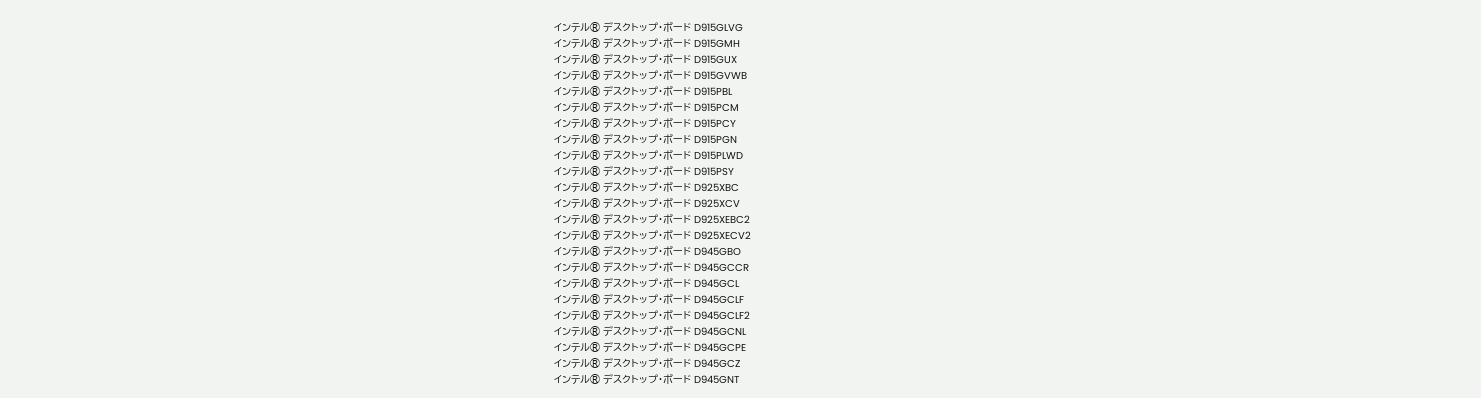インテル® デスクトップ・ボード D915GLVG
インテル® デスクトップ・ボード D915GMH
インテル® デスクトップ・ボード D915GUX
インテル® デスクトップ・ボード D915GVWB
インテル® デスクトップ・ボード D915PBL
インテル® デスクトップ・ボード D915PCM
インテル® デスクトップ・ボード D915PCY
インテル® デスクトップ・ボード D915PGN
インテル® デスクトップ・ボード D915PLWD
インテル® デスクトップ・ボード D915PSY
インテル® デスクトップ・ボード D925XBC
インテル® デスクトップ・ボード D925XCV
インテル® デスクトップ・ボード D925XEBC2
インテル® デスクトップ・ボード D925XECV2
インテル® デスクトップ・ボード D945GBO
インテル® デスクトップ・ボード D945GCCR
インテル® デスクトップ・ボード D945GCL
インテル® デスクトップ・ボード D945GCLF
インテル® デスクトップ・ボード D945GCLF2
インテル® デスクトップ・ボード D945GCNL
インテル® デスクトップ・ボード D945GCPE
インテル® デスクトップ・ボード D945GCZ
インテル® デスクトップ・ボード D945GNT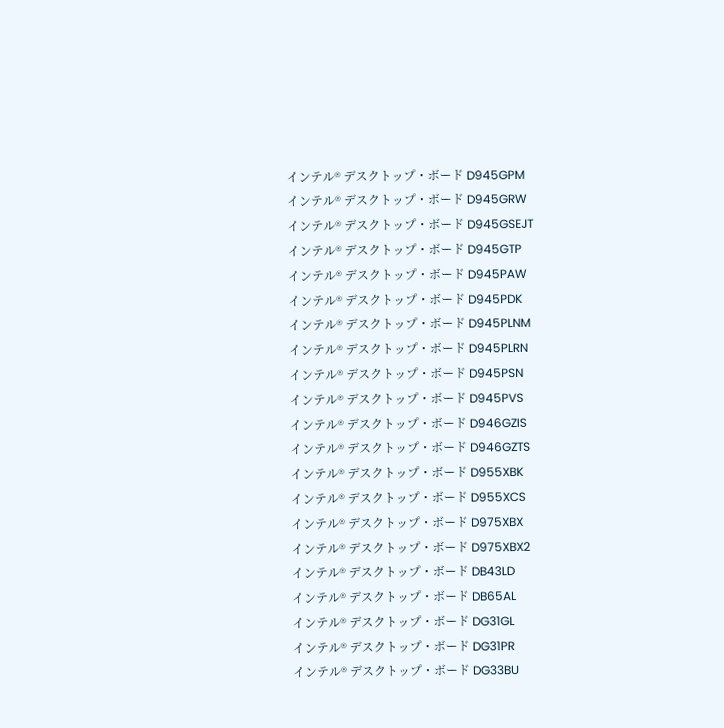インテル® デスクトップ・ボード D945GPM
インテル® デスクトップ・ボード D945GRW
インテル® デスクトップ・ボード D945GSEJT
インテル® デスクトップ・ボード D945GTP
インテル® デスクトップ・ボード D945PAW
インテル® デスクトップ・ボード D945PDK
インテル® デスクトップ・ボード D945PLNM
インテル® デスクトップ・ボード D945PLRN
インテル® デスクトップ・ボード D945PSN
インテル® デスクトップ・ボード D945PVS
インテル® デスクトップ・ボード D946GZIS
インテル® デスクトップ・ボード D946GZTS
インテル® デスクトップ・ボード D955XBK
インテル® デスクトップ・ボード D955XCS
インテル® デスクトップ・ボード D975XBX
インテル® デスクトップ・ボード D975XBX2
インテル® デスクトップ・ボード DB43LD
インテル® デスクトップ・ボード DB65AL
インテル® デスクトップ・ボード DG31GL
インテル® デスクトップ・ボード DG31PR
インテル® デスクトップ・ボード DG33BU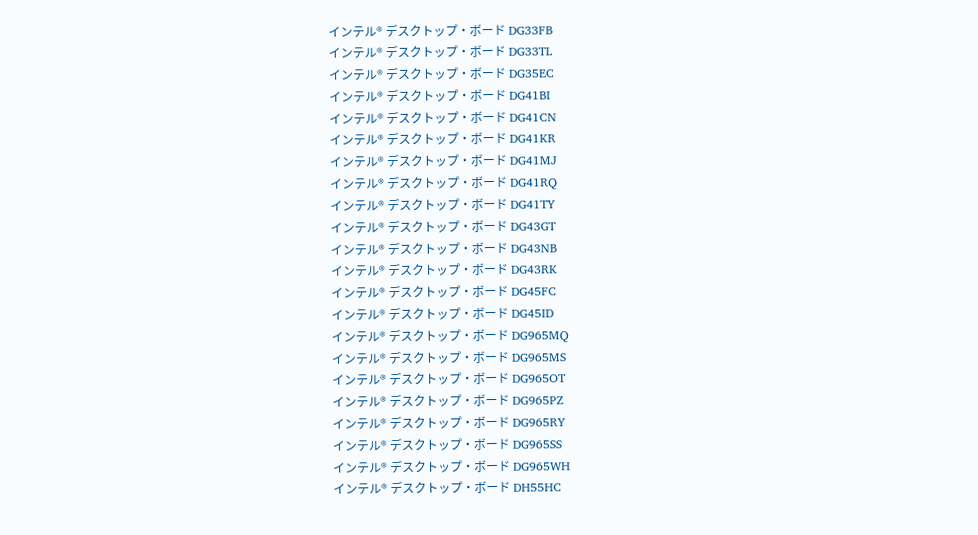インテル® デスクトップ・ボード DG33FB
インテル® デスクトップ・ボード DG33TL
インテル® デスクトップ・ボード DG35EC
インテル® デスクトップ・ボード DG41BI
インテル® デスクトップ・ボード DG41CN
インテル® デスクトップ・ボード DG41KR
インテル® デスクトップ・ボード DG41MJ
インテル® デスクトップ・ボード DG41RQ
インテル® デスクトップ・ボード DG41TY
インテル® デスクトップ・ボード DG43GT
インテル® デスクトップ・ボード DG43NB
インテル® デスクトップ・ボード DG43RK
インテル® デスクトップ・ボード DG45FC
インテル® デスクトップ・ボード DG45ID
インテル® デスクトップ・ボード DG965MQ
インテル® デスクトップ・ボード DG965MS
インテル® デスクトップ・ボード DG965OT
インテル® デスクトップ・ボード DG965PZ
インテル® デスクトップ・ボード DG965RY
インテル® デスクトップ・ボード DG965SS
インテル® デスクトップ・ボード DG965WH
インテル® デスクトップ・ボード DH55HC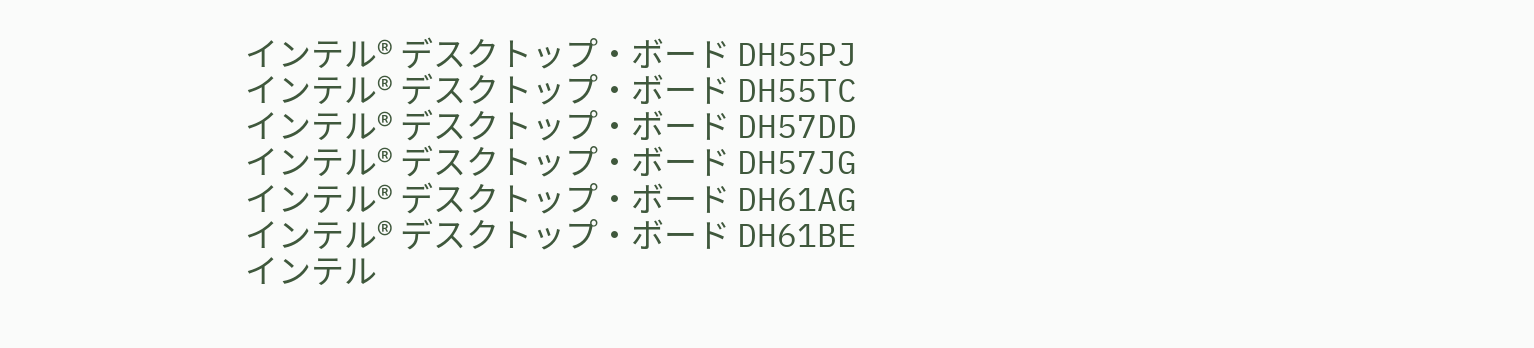インテル® デスクトップ・ボード DH55PJ
インテル® デスクトップ・ボード DH55TC
インテル® デスクトップ・ボード DH57DD
インテル® デスクトップ・ボード DH57JG
インテル® デスクトップ・ボード DH61AG
インテル® デスクトップ・ボード DH61BE
インテル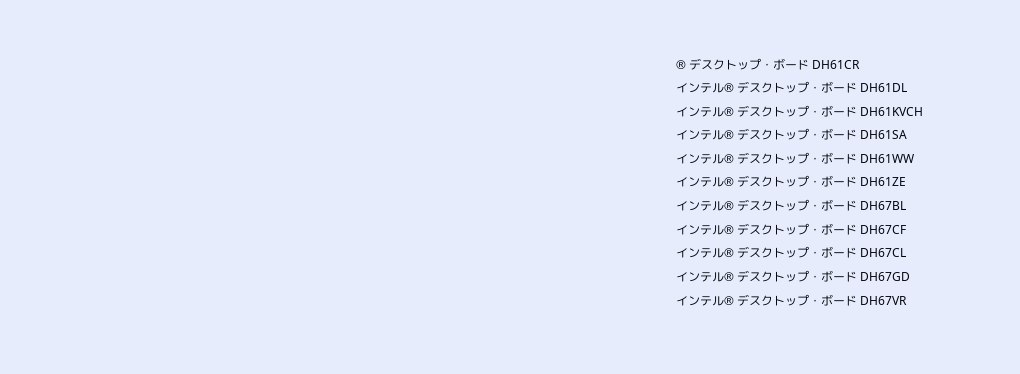® デスクトップ・ボード DH61CR
インテル® デスクトップ・ボード DH61DL
インテル® デスクトップ・ボード DH61KVCH
インテル® デスクトップ・ボード DH61SA
インテル® デスクトップ・ボード DH61WW
インテル® デスクトップ・ボード DH61ZE
インテル® デスクトップ・ボード DH67BL
インテル® デスクトップ・ボード DH67CF
インテル® デスクトップ・ボード DH67CL
インテル® デスクトップ・ボード DH67GD
インテル® デスクトップ・ボード DH67VR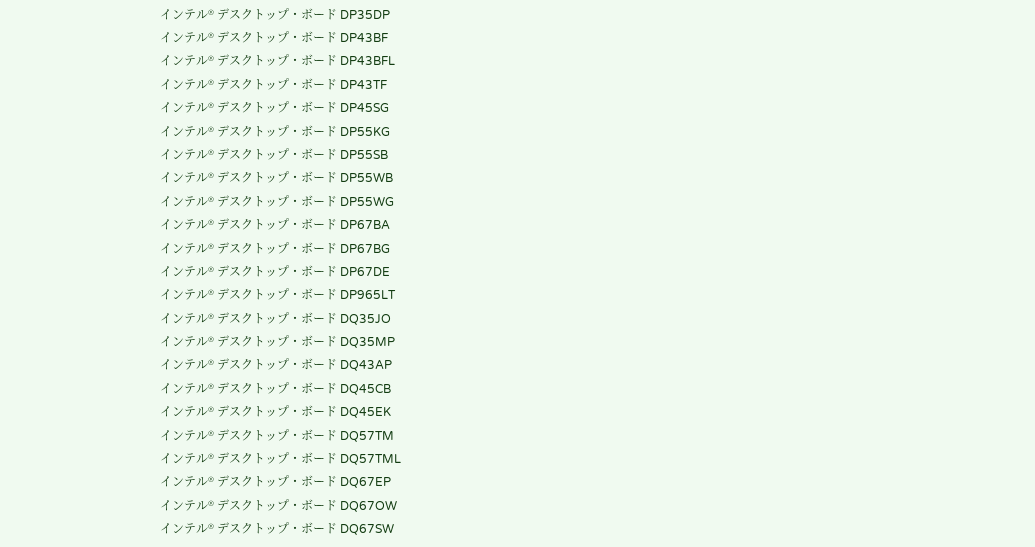インテル® デスクトップ・ボード DP35DP
インテル® デスクトップ・ボード DP43BF
インテル® デスクトップ・ボード DP43BFL
インテル® デスクトップ・ボード DP43TF
インテル® デスクトップ・ボード DP45SG
インテル® デスクトップ・ボード DP55KG
インテル® デスクトップ・ボード DP55SB
インテル® デスクトップ・ボード DP55WB
インテル® デスクトップ・ボード DP55WG
インテル® デスクトップ・ボード DP67BA
インテル® デスクトップ・ボード DP67BG
インテル® デスクトップ・ボード DP67DE
インテル® デスクトップ・ボード DP965LT
インテル® デスクトップ・ボード DQ35JO
インテル® デスクトップ・ボード DQ35MP
インテル® デスクトップ・ボード DQ43AP
インテル® デスクトップ・ボード DQ45CB
インテル® デスクトップ・ボード DQ45EK
インテル® デスクトップ・ボード DQ57TM
インテル® デスクトップ・ボード DQ57TML
インテル® デスクトップ・ボード DQ67EP
インテル® デスクトップ・ボード DQ67OW
インテル® デスクトップ・ボード DQ67SW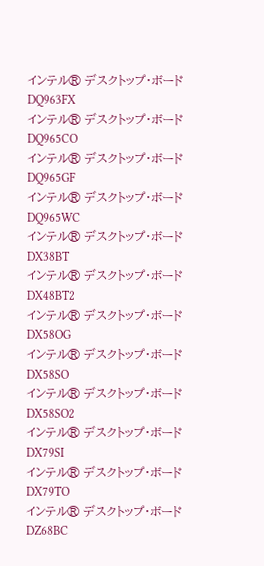インテル® デスクトップ・ボード DQ963FX
インテル® デスクトップ・ボード DQ965CO
インテル® デスクトップ・ボード DQ965GF
インテル® デスクトップ・ボード DQ965WC
インテル® デスクトップ・ボード DX38BT
インテル® デスクトップ・ボード DX48BT2
インテル® デスクトップ・ボード DX58OG
インテル® デスクトップ・ボード DX58SO
インテル® デスクトップ・ボード DX58SO2
インテル® デスクトップ・ボード DX79SI
インテル® デスクトップ・ボード DX79TO
インテル® デスクトップ・ボード DZ68BC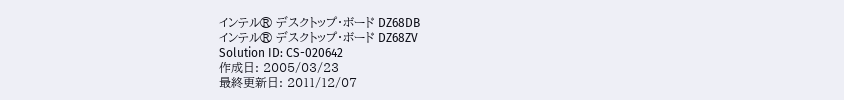インテル® デスクトップ・ボード DZ68DB
インテル® デスクトップ・ボード DZ68ZV
Solution ID: CS-020642
作成日: 2005/03/23
最終更新日: 2011/12/07